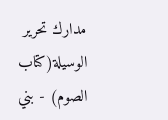مدارك تحرير الوسيلة(كتاب الصوم) - بني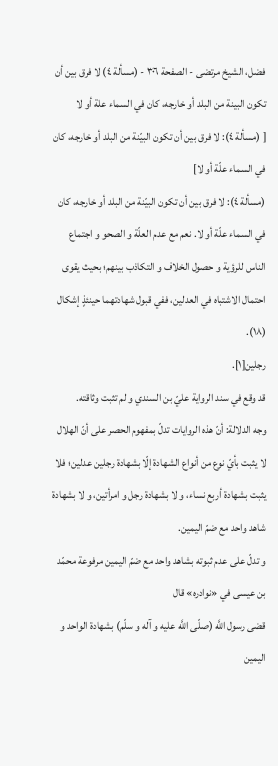فضل، الشيخ مرتضى - الصفحة ٣٠٦ - (مسألة ٤) لا فرق بين أن تكون البينة من البلد أو خارجه، كان في السماء علة أو لا
[ (مسألة ٤): لا فرق بين أن تكون البيّنة من البلد أو خارجه، كان في السماء علّة أو لا]
(مسألة ٤): لا فرق بين أن تكون البيّنة من البلد أو خارجه، كان في السماء علّة أو لا. نعم مع عدم العلّة و الصحو و اجتماع الناس للرؤية و حصول الخلاف و التكاذب بينهم؛ بحيث يقوى احتمال الاشتباه في العدلين، ففي قبول شهادتهما حينئذٍ إشكال (١٨).
رجلين[١].
قد وقع في سند الرواية عليّ بن السندي و لم تثبت وثاقته.
وجه الدلالة: أنّ هذه الروايات تدلّ بمفهوم الحصر على أنّ الهلال لا يثبت بأيّ نوع من أنواع الشهادة إلّا بشهادة رجلين عدلين؛ فلا يثبت بشهادة أربع نساء، و لا بشهادة رجل و امرأتين، و لا بشهادة شاهد واحد مع ضمّ اليمين.
و تدلّ على عدم ثبوته بشاهد واحد مع ضمّ اليمين مرفوعة محمّد بن عيسى في «نوادره» قال
قضى رسول اللَّه (صلّى اللَّه عليه و آله و سلّم) بشهادة الواحد و اليمين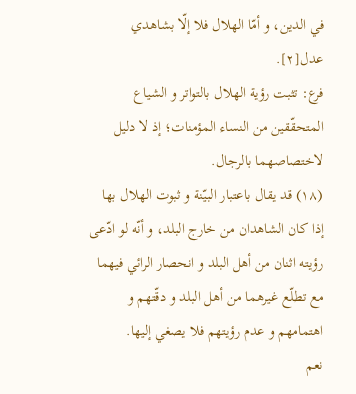في الدين، و أمّا الهلال فلا إلّا بشاهدي عدل[٢].
فرع: تثبت رؤية الهلال بالتواتر و الشياع المتحقّقين من النساء المؤمنات؛ إذ لا دليل لاختصاصهما بالرجال.
(١٨) قد يقال باعتبار البيّنة و ثبوت الهلال بها إذا كان الشاهدان من خارج البلد، و أنّه لو ادّعى رؤيته اثنان من أهل البلد و انحصار الرائي فيهما مع تطلّع غيرهما من أهل البلد و دقّتهم و اهتمامهم و عدم رؤيتهم فلا يصغي إليها.
نعم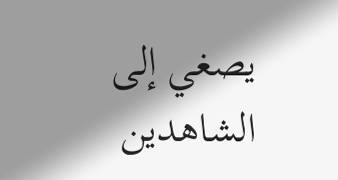يصغي إلى الشاهدين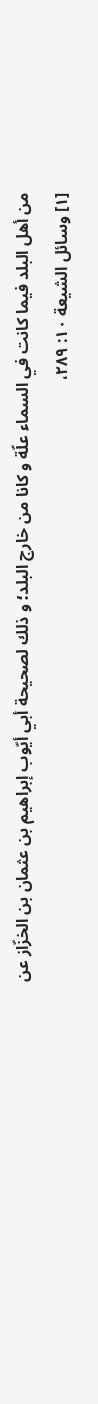من أهل البلد فيما كانت في السماء علّة و كانا من خارج البلد؛ و ذلك لصحيحة أبي أيّوب إبراهيم بن عثمان بن الخزّاز عن
[١] وسائل الشيعة ١٠: ٢٨٩،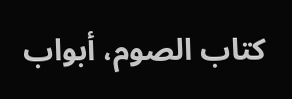كتاب الصوم، أبواب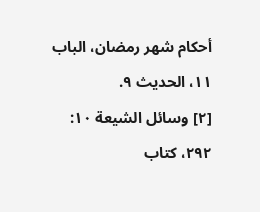أحكام شهر رمضان، الباب ١١، الحديث ٩.
[٢] وسائل الشيعة ١٠: ٢٩٢، كتاب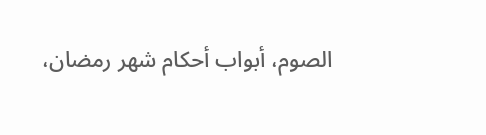الصوم، أبواب أحكام شهر رمضان،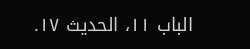الباب ١١، الحديث ١٧.